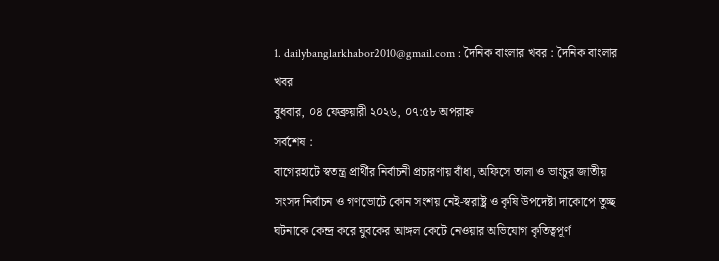1. dailybanglarkhabor2010@gmail.com : দৈনিক বাংলার খবর : দৈনিক বাংলার খবর
বুধবার, ০৪ ফেব্রুয়ারী ২০২৬, ০৭:৫৮ অপরাহ্ন
সর্বশেষ :
বাগেরহাটে স্বতন্ত্র প্রার্থীর নির্বাচনী প্রচারণায় বাঁধা, অফিসে তালা ও ভাংচুর জাতীয় সংসদ নির্বাচন ও গণভোটে কোন সংশয় নেই-স্বরাষ্ট্র ও কৃষি উপদেষ্টা দাকোপে তুচ্ছ ঘটনাকে কেন্দ্র করে যুবকের আঙ্গল কেটে নেওয়ার অভিযোগ কৃতিত্বপূর্ণ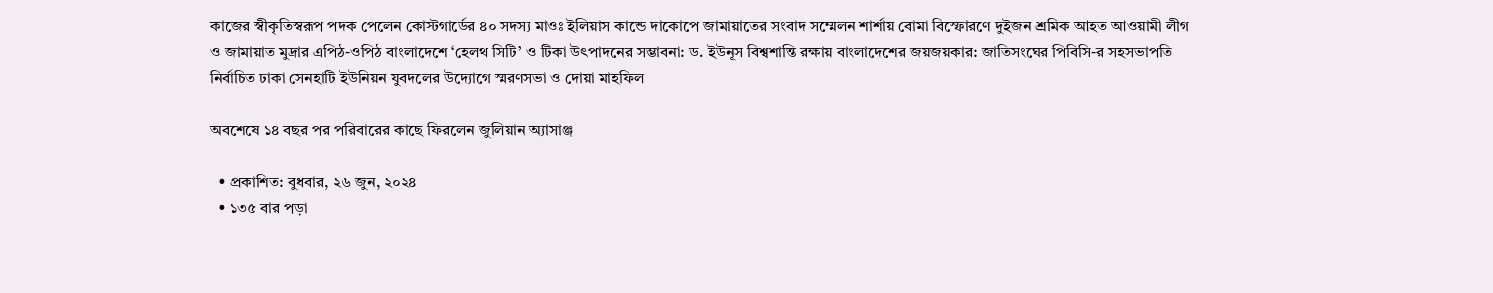কাজের স্বীকৃতিস্বরূপ পদক পেলেন কোস্টগার্ডের ৪০ সদস্য মাওঃ ইলিয়াস কান্ডে দাকোপে জামায়াতের সংবাদ সম্মেলন শার্শায় বোমা বিস্ফোরণে দুইজন শ্রমিক আহত আওয়ামী লীগ ও জামায়াত মুদ্রার এপিঠ-ওপিঠ বাংলাদেশে ‘হেলথ সিটি’ ও টিকা উৎপাদনের সম্ভাবনা: ড. ইউনূস বিশ্বশান্তি রক্ষায় বাংলাদেশের জয়জয়কার: জাতিসংঘের পিবিসি-র সহসভাপতি নির্বাচিত ঢাকা সেনহাটি ইউনিয়ন যুবদলের উদ্যোগে স্মরণসভা ও দোয়া মাহফিল

অবশেষে ১৪ বছর পর পরিবারের কাছে ফিরলেন জুলিয়ান অ্যাসাঞ্জ

  • প্রকাশিত: বুধবার, ২৬ জুন, ২০২৪
  • ১৩৫ বার পড়া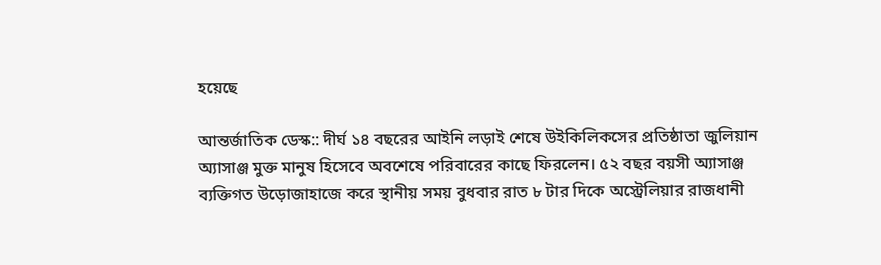হয়েছে

আন্তর্জাতিক ডেস্ক:: দীর্ঘ ১৪ বছরের আইনি লড়াই শেষে উইকিলিকসের প্রতিষ্ঠাতা জুলিয়ান অ্যাসাঞ্জ মুক্ত মানুষ হিসেবে অবশেষে পরিবারের কাছে ফিরলেন। ৫২ বছর বয়সী অ্যাসাঞ্জ ব্যক্তিগত উড়োজাহাজে করে স্থানীয় সময় বুধবার রাত ৮ টার দিকে অস্ট্রেলিয়ার রাজধানী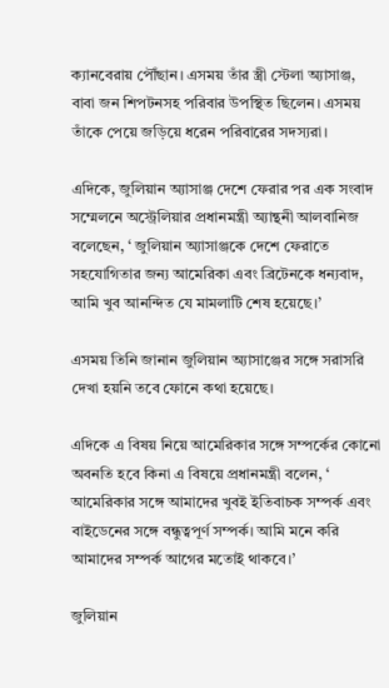ক্যানবেরায় পৌঁছান। এসময় তাঁর স্ত্রী স্টেলা অ্যাসাঞ্জ, বাবা জন শিপটনসহ পরিবার উপস্থিত ছিলেন। এসময় তাঁকে পেয়ে জড়িয়ে ধরেন পরিবারের সদস্যরা।

এদিকে, জুলিয়ান অ্যাসাঞ্জ দেশে ফেরার পর এক সংবাদ সম্মেলনে অস্ট্রেলিয়ার প্রধানমন্ত্রী অ্যান্থনী আলবানিজ বলেছেন, ‘ জুলিয়ান অ্যাসাঞ্জকে দেশে ফেরাতে সহযোগিতার জন্য আমেরিকা এবং ব্রিটেনকে ধন্যবাদ, আমি খুব আনন্দিত যে মামলাটি শেষ হয়েছে।’

এসময় তিনি জানান জুলিয়ান অ্যাসাঞ্জের সঙ্গে সরাসরি দেখা হয়নি তবে ফোনে কথা হয়েছে।

এদিকে এ বিষয় নিয়ে আমেরিকার সঙ্গে সম্পর্কের কোনো অবনতি হবে কিনা এ বিষয়ে প্রধানমন্ত্রী বলেন, ‘ আমেরিকার সঙ্গে আমাদের খুবই ইতিবাচক সম্পর্ক এবং বাইডেনের সঙ্গে বন্ধুত্বপূর্ণ সম্পর্ক। আমি মনে করি আমাদের সম্পর্ক আগের মতোই থাকবে।’

জুলিয়ান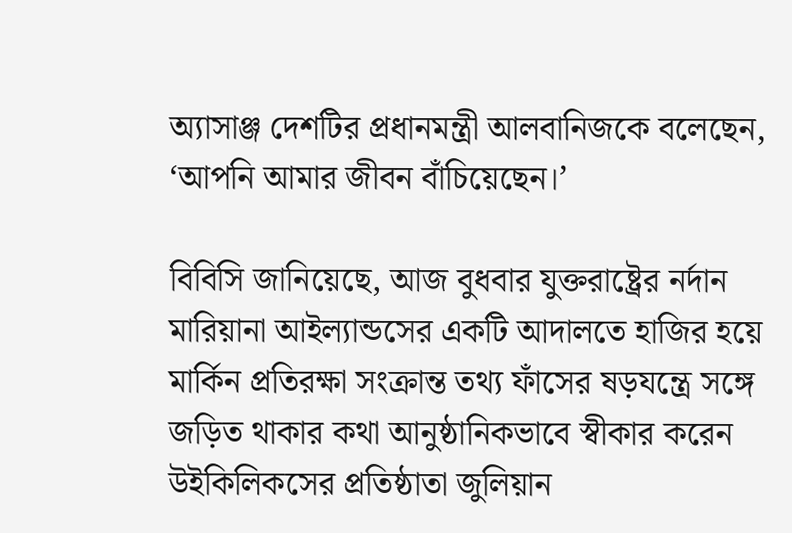অ্যাসাঞ্জ দেশটির প্রধানমন্ত্রী আলবানিজকে বলেছেন, ‘আপনি আমার জীবন বাঁচিয়েছেন।’

বিবিসি জানিয়েছে, আজ বুধবার যুক্তরাষ্ট্রের নর্দান মারিয়ানা আইল্যান্ডসের একটি আদালতে হাজির হয়ে মার্কিন প্রতিরক্ষা সংক্রান্ত তথ্য ফাঁসের ষড়যন্ত্রে সঙ্গে জড়িত থাকার কথা আনুষ্ঠানিকভাবে স্বীকার করেন উইকিলিকসের প্রতিষ্ঠাতা জুলিয়ান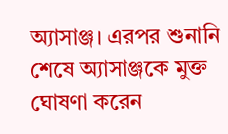অ্যাসাঞ্জ। এরপর শুনানি শেষে অ্যাসাঞ্জকে মুক্ত ঘোষণা করেন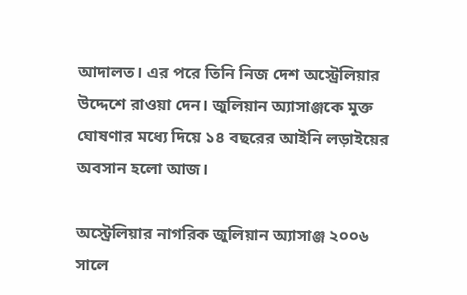আদালত। এর পরে তিনি নিজ দেশ অস্ট্রেলিয়ার উদ্দেশে রাওয়া দেন। জুলিয়ান অ্যাসাঞ্জকে মুক্ত ঘোষণার মধ্যে দিয়ে ১৪ বছরের আইনি লড়াইয়ের অবসান হলো আজ।

অস্ট্রেলিয়ার নাগরিক জুলিয়ান অ্যাসাঞ্জ ২০০৬ সালে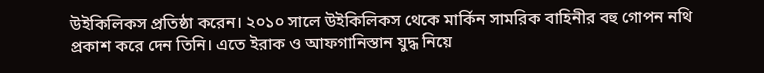উইকিলিকস প্রতিষ্ঠা করেন। ২০১০ সালে উইকিলিকস থেকে মার্কিন সামরিক বাহিনীর বহু গোপন নথি প্রকাশ করে দেন তিনি। এতে ইরাক ও আফগানিস্তান যুদ্ধ নিয়ে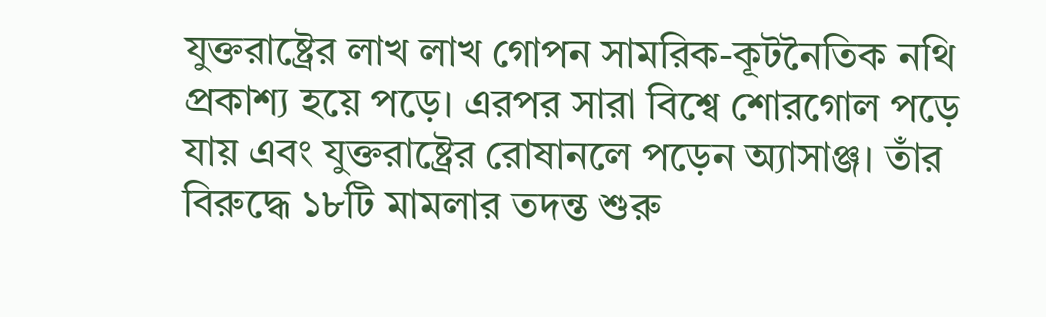যুক্তরাষ্ট্রের লাখ লাখ গোপন সামরিক-কূটনৈতিক নথি প্রকাশ্য হয়ে পড়ে। এরপর সারা বিশ্বে শোরগোল পড়ে যায় এবং যুক্তরাষ্ট্রের রোষানলে পড়েন অ্যাসাঞ্জ। তাঁর বিরুদ্ধে ১৮টি মামলার তদন্ত শুরু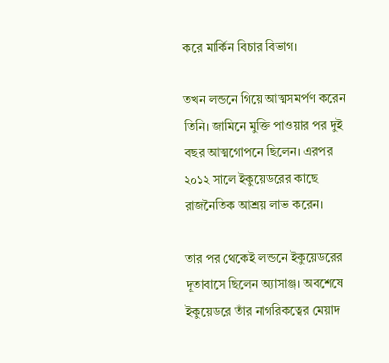করে মার্কিন বিচার বিভাগ।

তখন লন্ডনে গিয়ে আত্মসমর্পণ করেন তিনি। জামিনে মুক্তি পাওয়ার পর দুই বছর আত্মগোপনে ছিলেন। এরপর ২০১২ সালে ইকুয়েডরের কাছে রাজনৈতিক আশ্রয় লাভ করেন।

তার পর থেকেই লন্ডনে ইকুয়েডরের দূতাবাসে ছিলেন অ্যাসাঞ্জ। অবশেষে ইকুয়েডরে তাঁর নাগরিকত্বের মেয়াদ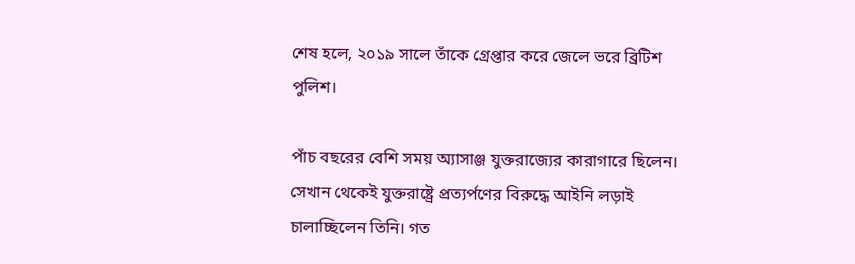শেষ হলে, ২০১৯ সালে তাঁকে গ্রেপ্তার করে জেলে ভরে ব্রিটিশ পুলিশ।

পাঁচ বছরের বেশি সময় অ্যাসাঞ্জ যুক্তরাজ্যের কারাগারে ছিলেন। সেখান থেকেই যুক্তরাষ্ট্রে প্রত্যর্পণের বিরুদ্ধে আইনি লড়াই চালাচ্ছিলেন তিনি। গত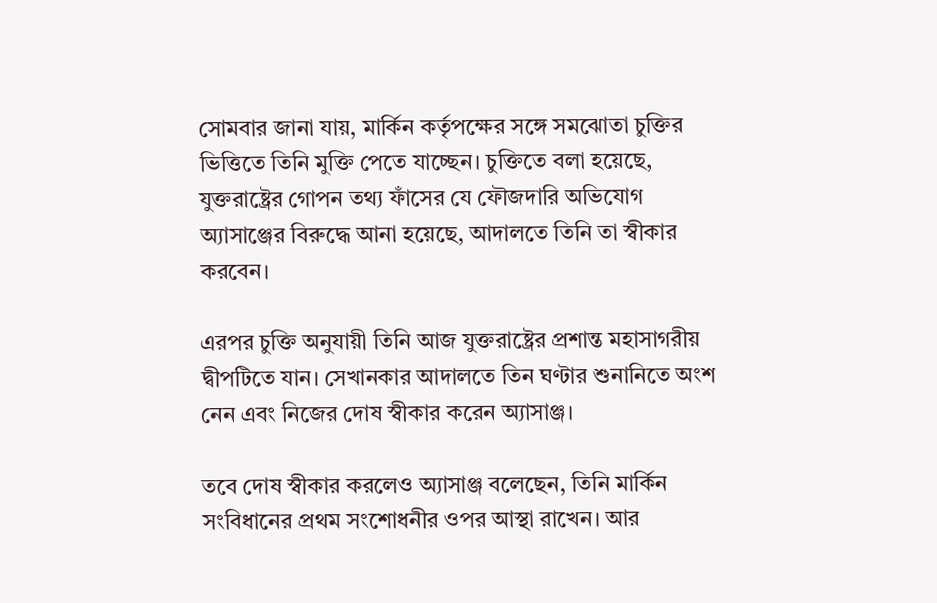সোমবার জানা যায়, মার্কিন কর্তৃপক্ষের সঙ্গে সমঝোতা চুক্তির ভিত্তিতে তিনি মুক্তি পেতে যাচ্ছেন। চুক্তিতে বলা হয়েছে, যুক্তরাষ্ট্রের গোপন তথ্য ফাঁসের যে ফৌজদারি অভিযোগ অ্যাসাঞ্জের বিরুদ্ধে আনা হয়েছে, আদালতে তিনি তা স্বীকার করবেন।

এরপর চুক্তি অনুযায়ী তিনি আজ যুক্তরাষ্ট্রের প্রশান্ত মহাসাগরীয় দ্বীপটিতে যান। সেখানকার আদালতে তিন ঘণ্টার শুনানিতে অংশ নেন এবং নিজের দোষ স্বীকার করেন অ্যাসাঞ্জ।

তবে দোষ স্বীকার করলেও অ্যাসাঞ্জ বলেছেন, তিনি মার্কিন সংবিধানের প্রথম সংশোধনীর ওপর আস্থা রাখেন। আর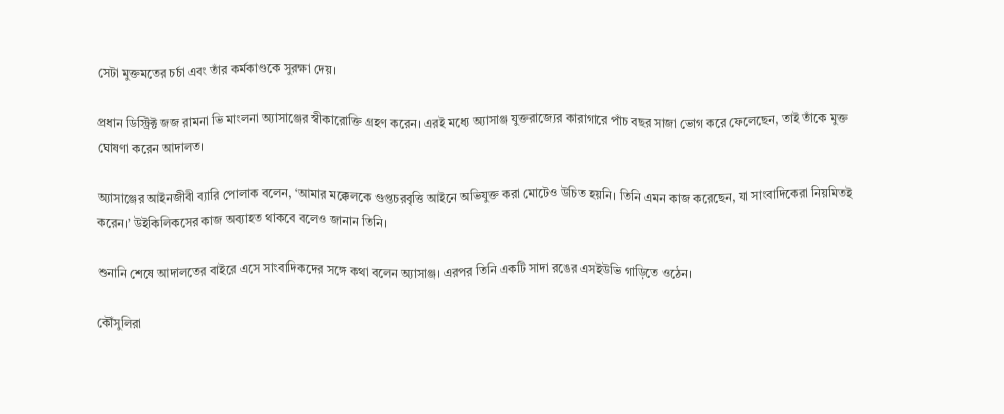সেটা মুক্তমতের চর্চা এবং তাঁর কর্মকাণ্ডকে সুরক্ষা দেয়।

প্রধান ডিস্ট্রিক্ট জজ রামনা ভি মাংলনা অ্যাসাঞ্জের স্বীকারোক্তি গ্রহণ করেন। এরই মধ্যে অ্যাসাঞ্জ যুক্তরাজ্যের কারাগারে পাঁচ বছর সাজা ভোগ করে ফেলেছেন, তাই তাঁকে মুক্ত ঘোষণা করেন আদালত।

অ্যাসাঞ্জের আইনজীবী ব্যারি পোলাক বলেন, ‘আমার মক্কেলকে গুপ্তচরবৃত্তি আইনে অভিযুক্ত করা মোটেও উচিত হয়নি। তিনি এমন কাজ করেছেন, যা সাংবাদিকেরা নিয়মিতই করেন।’ উইকিলিকসের কাজ অব্যাহত থাকবে বলেও জানান তিনি।

শুনানি শেষে আদালতের বাইরে এসে সাংবাদিকদের সঙ্গে কথা বলেন অ্যাসাঞ্জ। এরপর তিনি একটি সাদা রঙের এসইউভি গাড়িতে ওঠেন।

কৌঁসুলিরা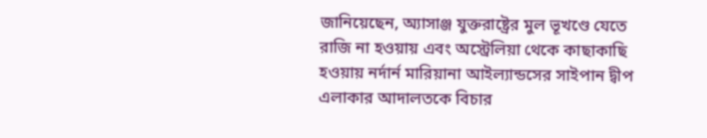জানিয়েছেন, অ্যাসাঞ্জ যুক্তরাষ্ট্রের মুল ভূখণ্ডে যেতে রাজি না হওয়ায় এবং অস্ট্রেলিয়া থেকে কাছাকাছি হওয়ায় নর্দার্ন মারিয়ানা আইল্যান্ডসের সাইপান দ্বীপ এলাকার আদালতকে বিচার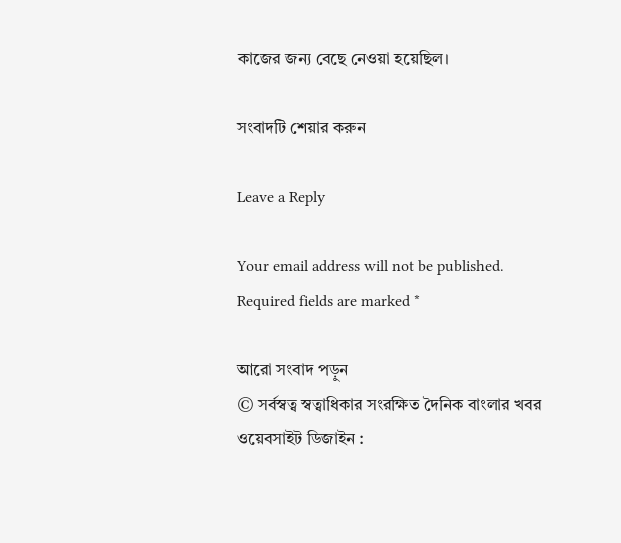কাজের জন্য বেছে নেওয়া হয়েছিল।

সংবাদটি শেয়ার করুন

Leave a Reply

Your email address will not be published. Required fields are marked *

আরো সংবাদ পড়ুন
© সর্বস্বত্ব স্বত্বাধিকার সংরক্ষিত দৈনিক বাংলার খবর
ওয়েবসাইট ডিজাইন :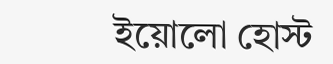ইয়োলো হোস্ট